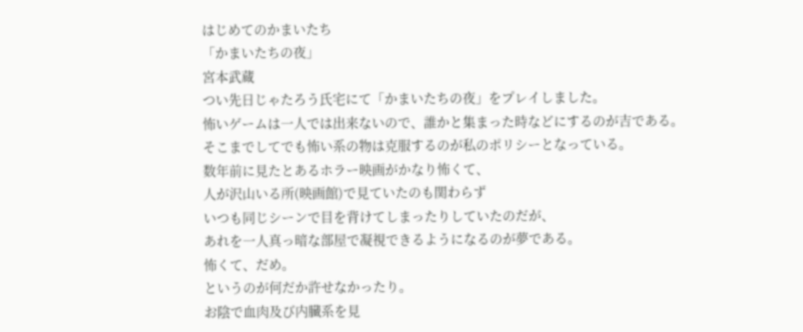はじめてのかまいたち
「かまいたちの夜」
宮本武蔵
つい先日じゃたろう氏宅にて「かまいたちの夜」をプレイしました。
怖いゲームは一人では出来ないので、誰かと集まった時などにするのが吉である。
そこまでしてでも怖い系の物は克服するのが私のポリシーとなっている。
数年前に見たとあるホラー映画がかなり怖くて、
人が沢山いる所(映画館)で見ていたのも関わらず
いつも同じシーンで目を背けてしまったりしていたのだが、
あれを一人真っ暗な部屋で凝視できるようになるのが夢である。
怖くて、だめ。
というのが何だか許せなかったり。
お陰で血肉及び内臓系を見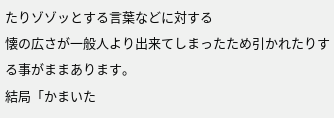たりゾゾッとする言葉などに対する
懐の広さが一般人より出来てしまったため引かれたりする事がままあります。
結局「かまいた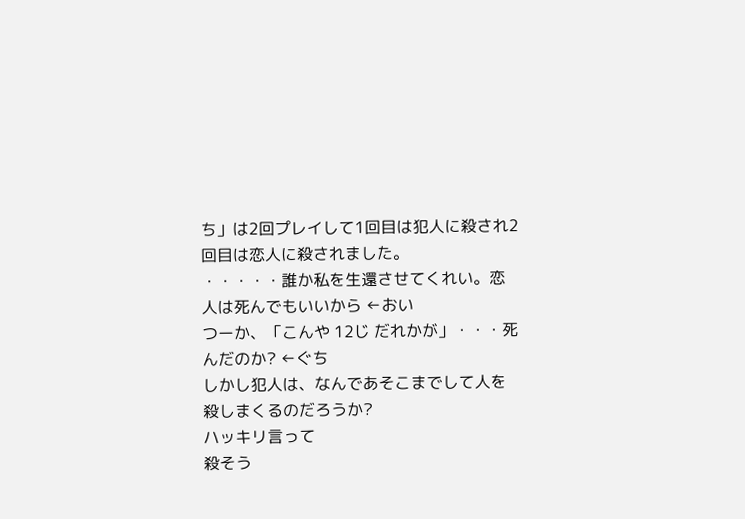ち」は2回プレイして1回目は犯人に殺され2回目は恋人に殺されました。
・・・・・誰か私を生還させてくれい。恋人は死んでもいいから ←おい
つーか、「こんや 12じ だれかが」・・・死んだのか? ←ぐち
しかし犯人は、なんであそこまでして人を殺しまくるのだろうか?
ハッキリ言って
殺そう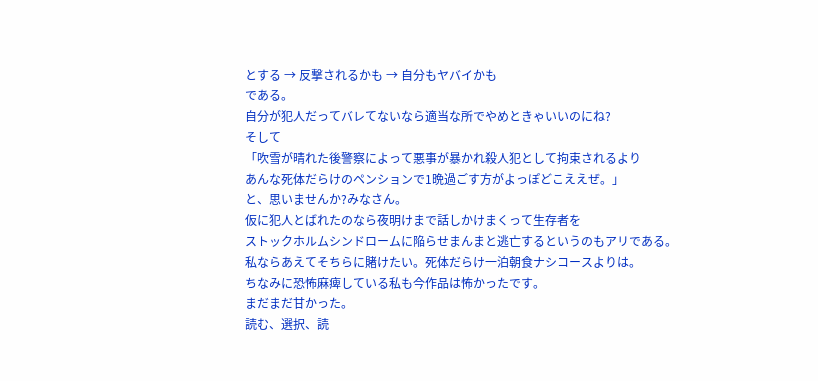とする → 反撃されるかも → 自分もヤバイかも
である。
自分が犯人だってバレてないなら適当な所でやめときゃいいのにね?
そして
「吹雪が晴れた後警察によって悪事が暴かれ殺人犯として拘束されるより
あんな死体だらけのペンションで1晩過ごす方がよっぽどこええぜ。」
と、思いませんか?みなさん。
仮に犯人とばれたのなら夜明けまで話しかけまくって生存者を
ストックホルムシンドロームに陥らせまんまと逃亡するというのもアリである。
私ならあえてそちらに賭けたい。死体だらけ一泊朝食ナシコースよりは。
ちなみに恐怖麻痺している私も今作品は怖かったです。
まだまだ甘かった。
読む、選択、読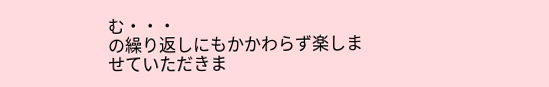む・・・
の繰り返しにもかかわらず楽しませていただきま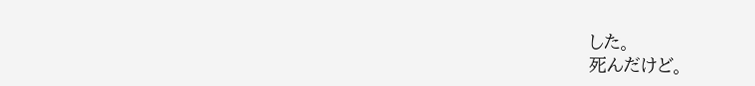した。
死んだけど。